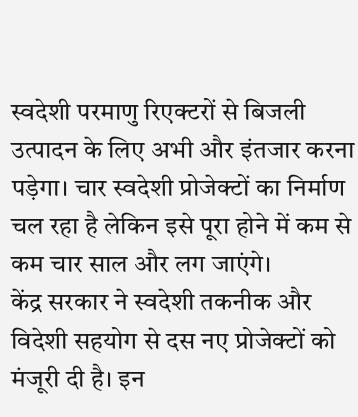स्वदेशी परमाणु रिएक्टरों से बिजली उत्पादन के लिए अभी और इंतजार करना पड़ेगा। चार स्वदेशी प्रोजेक्टों का निर्माण चल रहा है लेकिन इसे पूरा होने में कम से कम चार साल और लग जाएंगे।
केंद्र सरकार ने स्वदेशी तकनीक और विदेशी सहयोग से दस नए प्रोजेक्टों को मंजूरी दी है। इन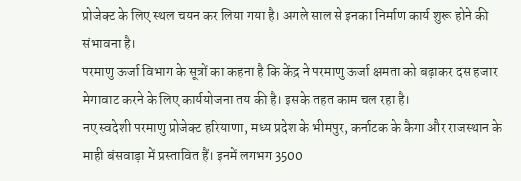प्रोजेक्ट के लिए स्थल चयन कर लिया गया है। अगले साल से इनका निर्माण कार्य शुरू होने की संभावना है।
परमाणु ऊर्जा विभाग के सूत्रों का कहना है कि केंद्र ने परमाणु ऊर्जा क्षमता को बढ़ाकर दस हजार मेगावाट करने के लिए कार्ययोजना तय की है। इसके तहत काम चल रहा है।
नए स्वदेशी परमाणु प्रोजेक्ट हरियाणा, मध्य प्रदेश के भीमपुर, कर्नाटक के कैगा और राजस्थान के माही बंसवाड़ा में प्रस्तावित हैं। इनमें लगभग 3500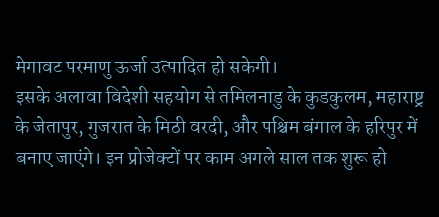मेगावट परमाणु ऊर्जा उत्पादित हो सकेगी।
इसके अलावा विदेशी सहयोग से तमिलनाडु के कुडकुलम, महाराष्ट्र के जेतापुर, गुजरात के मिठी वरदी, और पश्चिम बंगाल के हरिपुर में बनाए जाएंगे। इन प्रोजेक्टों पर काम अगले साल तक शुरू हो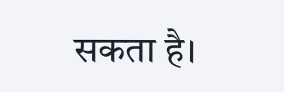सकता है।